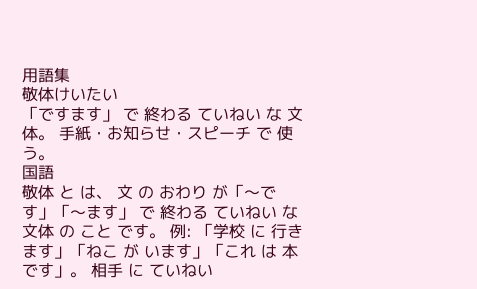用語集
敬体けいたい
「ですます」 で 終わる ていねい な 文体。 手紙・お知らせ・スピーチ で 使う。
国語
敬体 と は、 文 の おわり が「〜です」「〜ます」 で 終わる ていねい な 文体 の こと です。 例: 「学校 に 行きます」「ねこ が います」「これ は 本 です」。 相手 に ていねい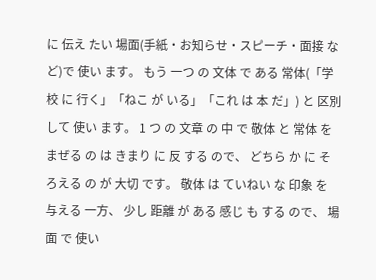に 伝え たい 場面(手紙・お知らせ・スピーチ・面接 など)で 使い ます。 もう 一つ の 文体 で ある 常体(「学校 に 行く」「ねこ が いる」「これ は 本 だ」) と 区別 して 使い ます。 1 つ の 文章 の 中 で 敬体 と 常体 を まぜる の は きまり に 反 する ので、 どちら か に そろえる の が 大切 です。 敬体 は ていねい な 印象 を 与える 一方、 少し 距離 が ある 感じ も する ので、 場面 で 使い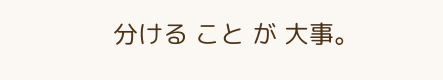分ける こと が 大事。